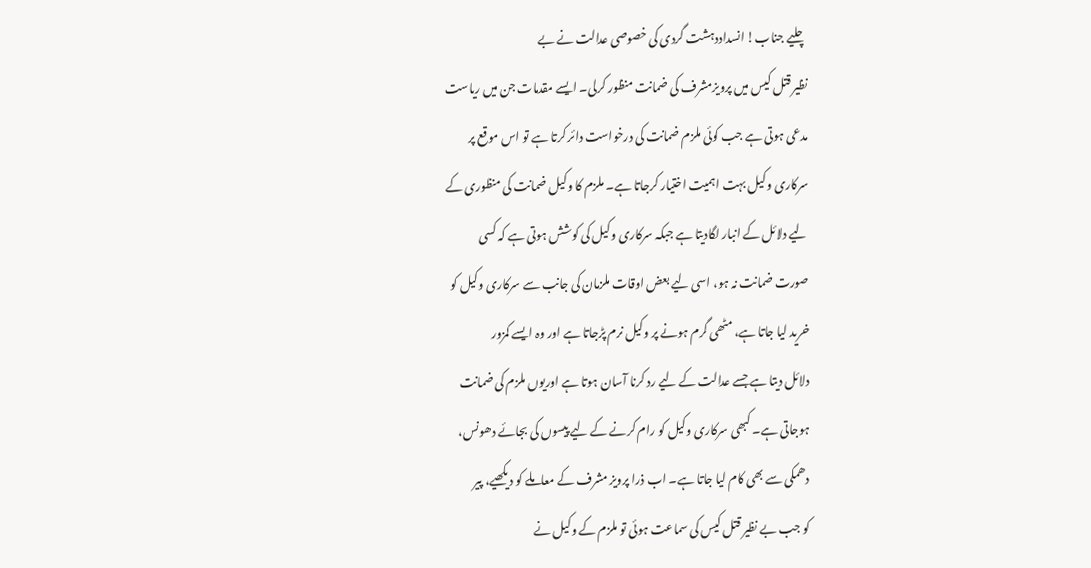چلیے جناب! انسداددہشت گردی کی خصوصی عدالت نے بے
نظیر قتل کیس میں پرویزمشرف کی ضمانت منظور کرلی۔ ایسے مقدمات جن میں ریاست
مدعی ہوتی ہے جب کوئی ملزم ضمانت کی درخواست دائر کرتا ہے تو اس موقع پر
سرکاری وکیل بہت اہمیت اختیار کرجاتا ہے۔ ملزم کا وکیل ضمانت کی منظوری کے
لیے دلائل کے انبار لگادیتا ہے جبکہ سرکاری وکیل کی کوشش ہوتی ہے کہ کسی
صورت ضمانت نہ ہو، اسی لیے بعض اوقات ملزمان کی جانب سے سرکاری وکیل کو
خرید لیا جاتا ہے، مٹھی گرم ہونے پر وکیل نرم پڑجاتا ہے اور وہ ایسے کمزور
دلائل دیتا ہے جسے عدالت کے لیے رد کرنا آسان ہوتا ہے اوریوں ملزم کی ضمانت
ہوجاتی ہے۔ کبھی سرکاری وکیل کو رام کرنے کے لیے پیسوں کی بجائے دھونس،
دھمکی سے بھی کام لیا جاتا ہے۔ اب ذرا پرویز مشرف کے معاملے کو دیکھیے، پیر
کو جب بے نظیر قتل کیس کی سماعت ہوئی تو ملزم کے وکیل نے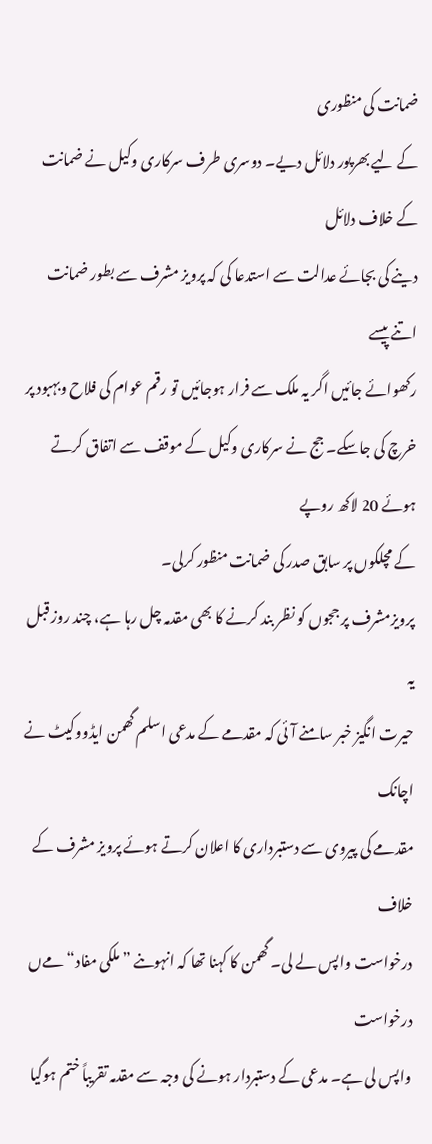ضمانت کی منظوری
کے لیے بھرپور دلائل دیے۔ دوسری طرف سرکاری وکیل نے ضمانت کے خلاف دلائل
دینے کی بجائے عدالت سے استدعا کی کہ پرویز مشرف سے بطور ضمانت اتنے پیسے
رکھوائے جائیں اگر یہ ملک سے فرار ہوجائیں تو رقم عوام کی فلاح وبہبود پر
خرچ کی جاسکے۔ جج نے سرکاری وکیل کے موقف سے اتفاق کرتے ہوئے 20 لاکھ روپے
کے مچلکوں پر سابق صدر کی ضمانت منظور کرلی۔
پرویزمشرف پر ججوں کو نظر بند کرنے کا بھی مقدمہ چل رہا ہے، چند روز قبل یہ
حیرت انگیز خبر سامنے آئی کہ مقدمے کے مدعی اسلم گھمن ایڈووکیٹ نے اچانک
مقدمے کی پیروی سے دستبرداری کا اعلان کرتے ہوئے پرویز مشرف کے خلاف
درخواست واپس لے لی۔ گھمن کا کہنا تھا کہ انہوںنے ”ملکی مفاد“ مےں درخواست
واپس لی ہے۔ مدعی کے دستبردار ہونے کی وجہ سے مقدمہ تقریباً ختم ہوگیا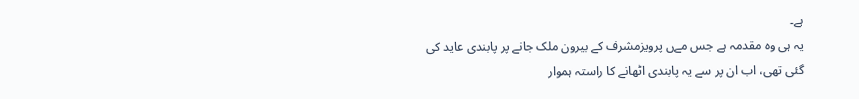ہے۔
یہ ہی وہ مقدمہ ہے جس مےں پرویزمشرف کے بیرون ملک جانے پر پابندی عاید کی
گئی تھی، اب ان پر سے یہ پابندی اٹھانے کا راستہ ہموار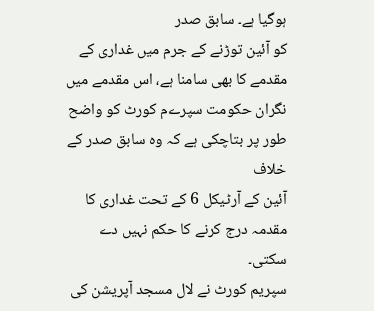ہوگیا ہے۔ سابق صدر
کو آئین توڑنے کے جرم میں غداری کے مقدمے کا بھی سامنا ہے، اس مقدمے میں
نگران حکومت سپرےم کورٹ کو واضح طور پر بتاچکی ہے کہ وہ سابق صدر کے خلاف
آئین کے آرٹیکل 6 کے تحت غداری کا مقدمہ درج کرنے کا حکم نہیں دے سکتی۔
سپریم کورٹ نے لال مسجد آپریشن کی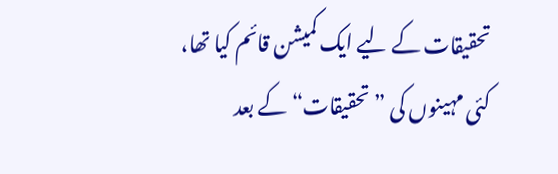تحقیقات کے لیے ایک کمیشن قائم کیا تھا،
کئی مہینوں کی ”تحقیقات“ کے بعد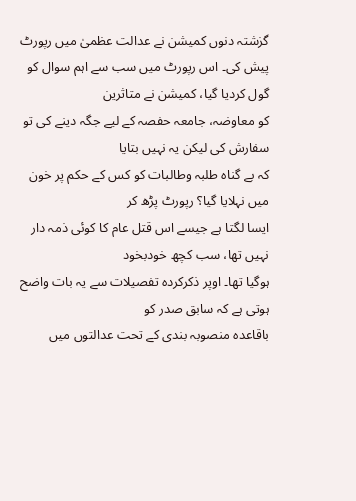گزشتہ دنوں کمیشن نے عدالت عظمیٰ میں رپورٹ
پیش کی۔ اس رپورٹ میں سب سے اہم سوال کو گول کردیا گیا، کمیشن نے متاثرین
کو معاوضہ، جامعہ حفصہ کے لیے جگہ دینے کی تو سفارش کی لیکن یہ نہیں بتایا
کہ بے گناہ طلبہ وطالبات کو کس کے حکم پر خون میں نہلایا گیا؟ رپورٹ پڑھ کر
ایسا لگتا ہے جیسے اس قتل عام کا کوئی ذمہ دار نہیں تھا، سب کچھ خودبخود
ہوگیا تھا۔ اوپر ذکرکردہ تفصیلات سے یہ بات واضح ہوتی ہے کہ سابق صدر کو
باقاعدہ منصوبہ بندی کے تحت عدالتوں میں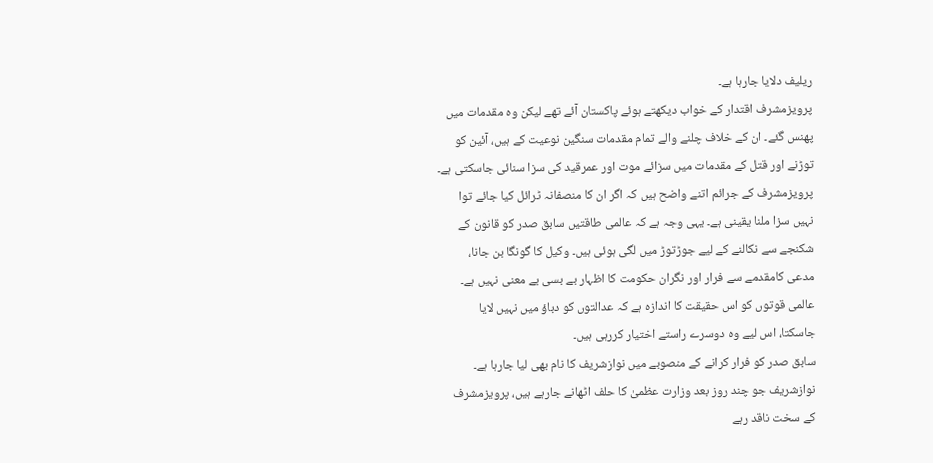ریلیف دلایا جارہا ہے۔
پرویزمشرف اقتدار کے خواب دیکھتے ہوئے پاکستان آئے تھے لیکن وہ مقدمات میں
پھنس گئے۔ ان کے خلاف چلنے والے تمام مقدمات سنگین نوعیت کے ہیں، آئین کو
توڑنے اور قتل کے مقدمات میں سزائے موت اور عمرقید کی سزا سنائی جاسکتی ہے۔
پرویزمشرف کے جرائم اتنے واضح ہیں کہ اگر ان کا منصفانہ ٹرائل کیا جائے توا
نہیں سزا ملنا یقینی ہے۔ یہی وجہ ہے کہ عالمی طاقتیں سابق صدر کو قانون کے
شکنجے سے نکالنے کے لیے جوڑتوڑ میں لگی ہوئی ہیں۔ وکیل کا گونگا بن جانا،
مدعی کامقدمے سے فرار اور نگران حکومت کا اظہار بے بسی بے معنی نہیں ہے۔
عالمی قوتوں کو اس حقیقت کا اندازہ ہے کہ عدالتوں کو دباؤ میں نہیں لایا
جاسکتا، اس لیے وہ دوسرے راستے اختیار کررہی ہیں۔
سابق صدر کو فرار کرانے کے منصوبے میں نوازشریف کا نام بھی لیا جارہا ہے۔
نوازشریف جو چند روز بعد وزارت عظمیٰ کا حلف اٹھانے جارہے ہیں، پرویزمشرف
کے سخت ناقد رہے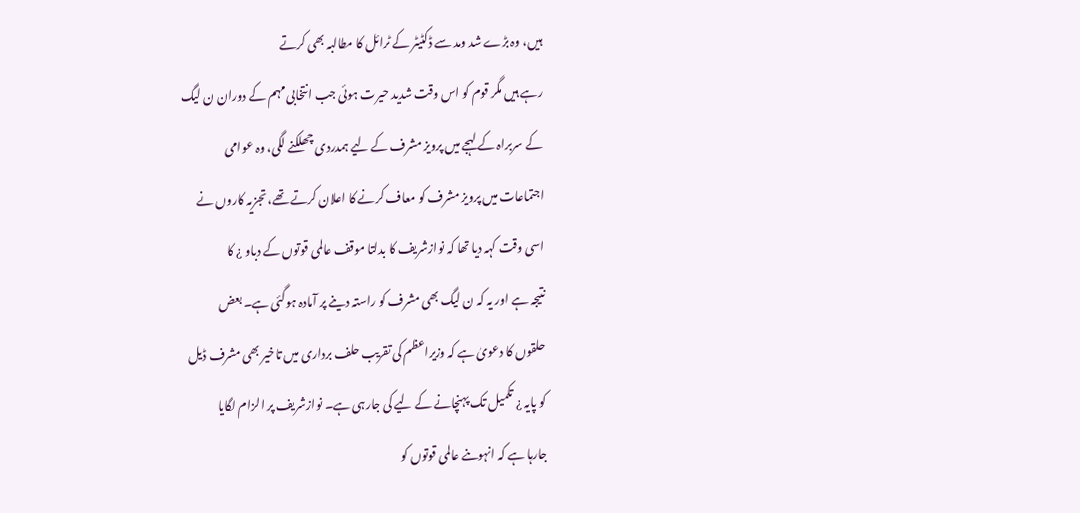ہیں، وہ بڑے شد ومد سے ڈکٹیٹر کے ٹرائل کا مطالبہ بھی کرتے
رہے ہیں مگر قوم کو اس وقت شدید حیرت ہوئی جب انتخابی مہم کے دوران ن لیگ
کے سربراہ کے لہجے میں پرویز مشرف کے لیے ہمدردی چھلکنے لگی، وہ عوامی
اجتماعات میں پرویز مشرف کو معاف کرنے کا اعلان کرتے تھے، تجزیہ کاروں نے
اسی وقت کہہ دیا تھا کہ نوازشریف کا بدلتا موقف عالمی قوتوں کے دباو ¿ کا
نتیجہ ہے اور یہ کہ ن لیگ بھی مشرف کو راستہ دینے پر آمادہ ہوگئی ہے۔ بعض
حلقوں کا دعویٰ ہے کہ وزیراعظم کی تقریب حلف برداری میں تاخیر بھی مشرف ڈیل
کو پایہ ¿ تکمیل تک پہنچانے کے لیے کی جارہی ہے۔ نوازشریف پر الزام لگایا
جارہا ہے کہ انہوںنے عالمی قوتوں کو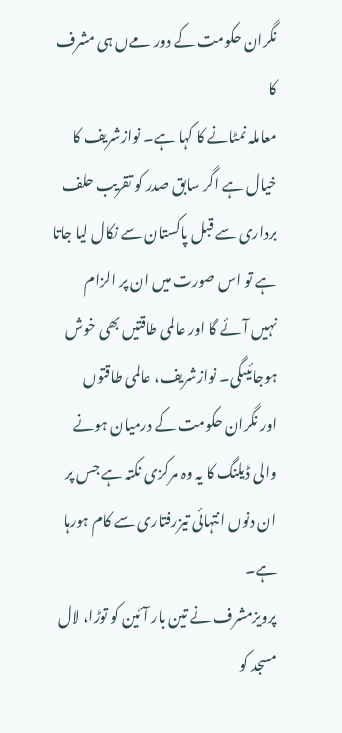نگران حکومت کے دور مےں ہی مشرف کا
معاملہ نمٹانے کا کہا ہے۔ نوازشریف کا خیال ہے اگر سابق صدر کو تقریب حلف
برداری سے قبل پاکستان سے نکال لیا جاتا ہے تو اس صورت میں ان پر الزام
نہیں آئے گا اور عالمی طاقتیں بھی خوش ہوجائیںگی۔ نوازشریف، عالمی طاقتوں
اور نگران حکومت کے درمیان ہونے والی ڈیلنگ کا یہ وہ مرکزی نکتہ ہے جس پر
ان دنوں انتہائی تیزرفتاری سے کام ہورہا ہے۔
پرویزمشرف نے تین بار آئین کو توڑا، لال مسجد کو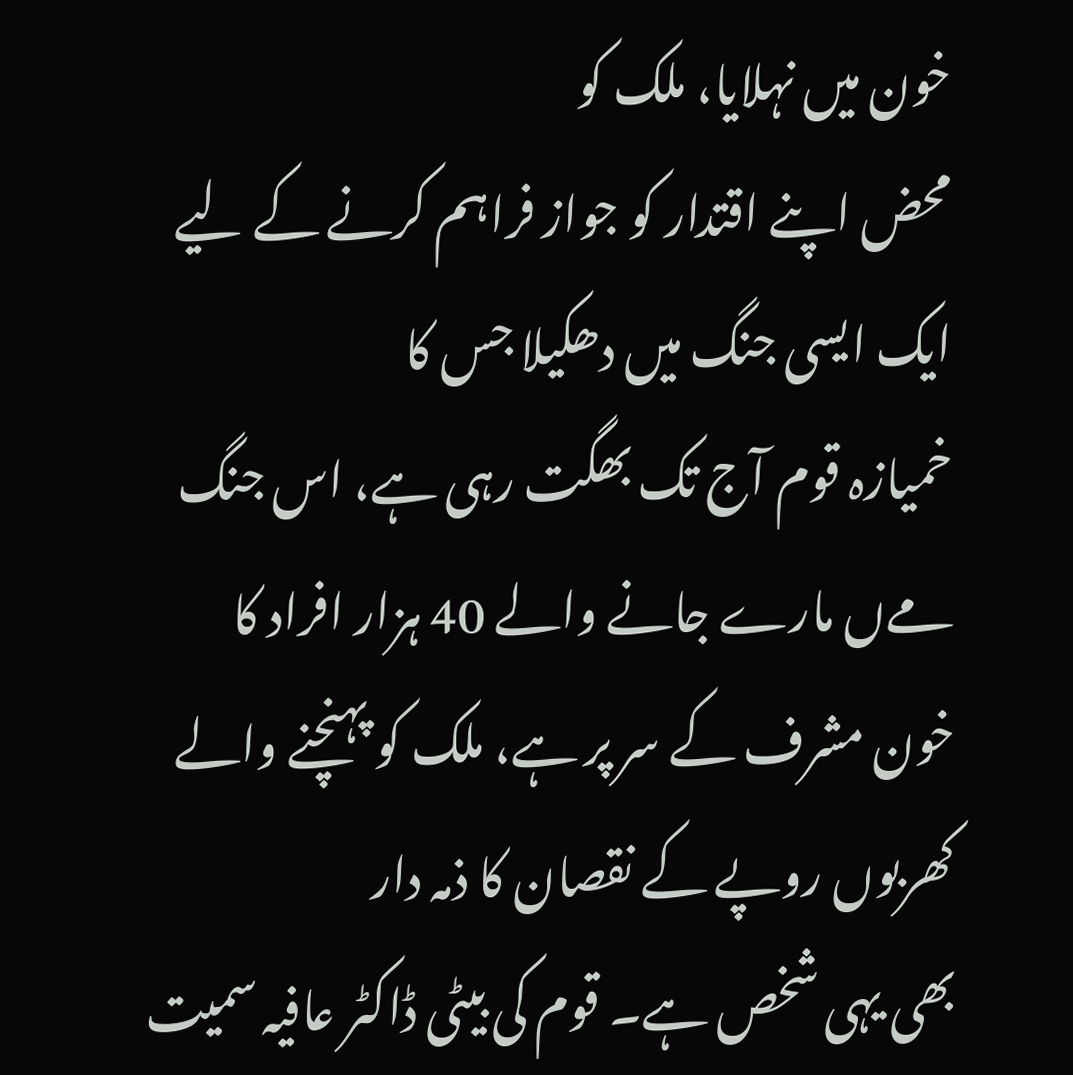خون میں نہلایا، ملک کو
محض اپنے اقتدار کو جواز فراہم کرنے کے لیے ایک ایسی جنگ میں دھکیلا جس کا
خمیازہ قوم آج تک بھگت رہی ہے، اس جنگ مےں مارے جانے والے 40 ہزار افراد کا
خون مشرف کے سر پر ہے، ملک کو پہنچنے والے کھربوں روپے کے نقصان کا ذمہ دار
بھی یہی شخص ہے۔ قوم کی بیٹی ڈاکٹر عافیہ سمیت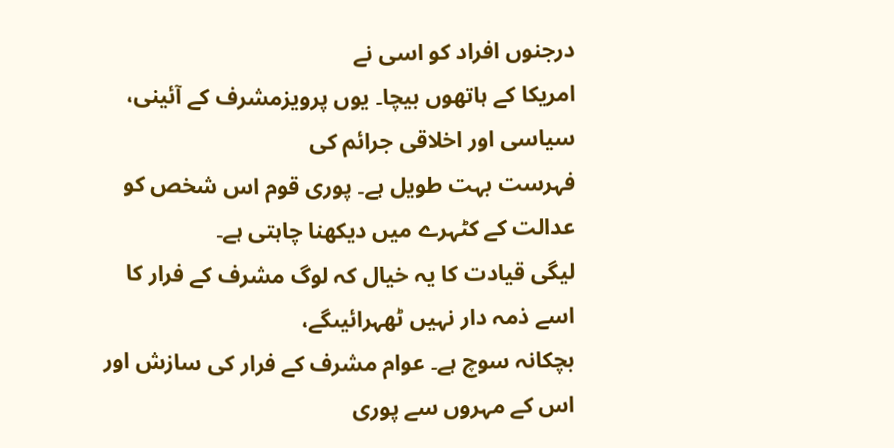درجنوں افراد کو اسی نے
امریکا کے ہاتھوں بیچا۔ یوں پرویزمشرف کے آئینی، سیاسی اور اخلاقی جرائم کی
فہرست بہت طویل ہے۔ پوری قوم اس شخص کو عدالت کے کٹہرے میں دیکھنا چاہتی ہے۔
لیگی قیادت کا یہ خیال کہ لوگ مشرف کے فرار کا اسے ذمہ دار نہیں ٹھہرائیںگے،
بچکانہ سوچ ہے۔ عوام مشرف کے فرار کی سازش اور اس کے مہروں سے پوری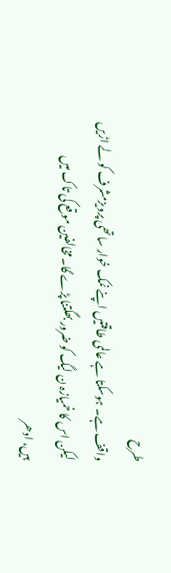طرح
واقف ہے۔ ہوسکتا ہے عالمی طاقتیں اپنے نمک خوار ساتھی پرویزمشرف کو لے اڑیں
لیکن اس کا خمیازہ ن لیگ کو ضرور بھگتنا پڑے گا۔ مخالفین موقع کی تاک میں
ہیں، ادھر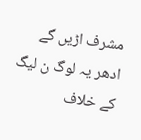مشرف اڑیں گے ادھر یہ لوگ ن لیگ کے خلاف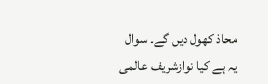محاذ کھول دیں گے۔ سوال
یہ ہے کیا نوازشریف عالمی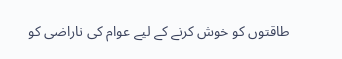طاقتوں کو خوش کرنے کے لیے عوام کی ناراضی کو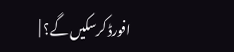افورڈ کرسکیں گے؟ |